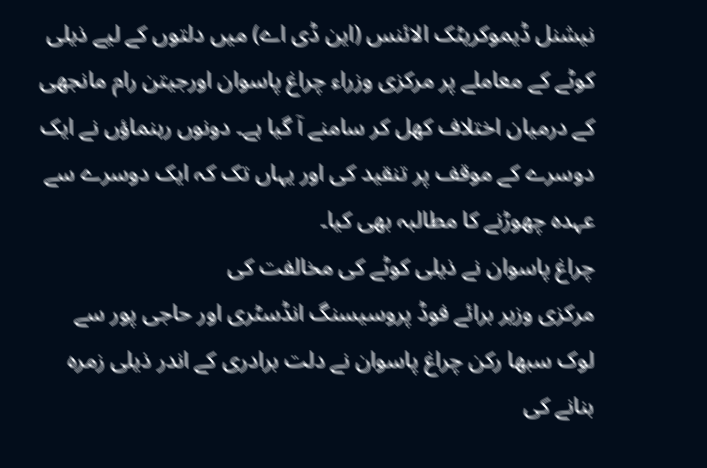نیشنل ڈیموکریٹک الائنس (این ڈی اے) میں دلتوں کے لیے ذیلی کوٹے کے معاملے پر مرکزی وزراء چراغ پاسوان اورجیتن رام مانجھی کے درمیان اختلاف کھل کر سامنے آ گیا ہے۔ دونوں رہنماؤں نے ایک دوسرے کے موقف پر تنقید کی اور یہاں تک کہ ایک دوسرے سے عہدہ چھوڑنے کا مطالبہ بھی کیا۔
چراغ پاسوان نے ذیلی کوٹے کی مخالفت کی
مرکزی وزیر برائے فوڈ پروسیسنگ انڈسٹری اور حاجی پور سے لوک سبھا رکن چراغ پاسوان نے دلت برادری کے اندر ذیلی زمرہ بنانے کی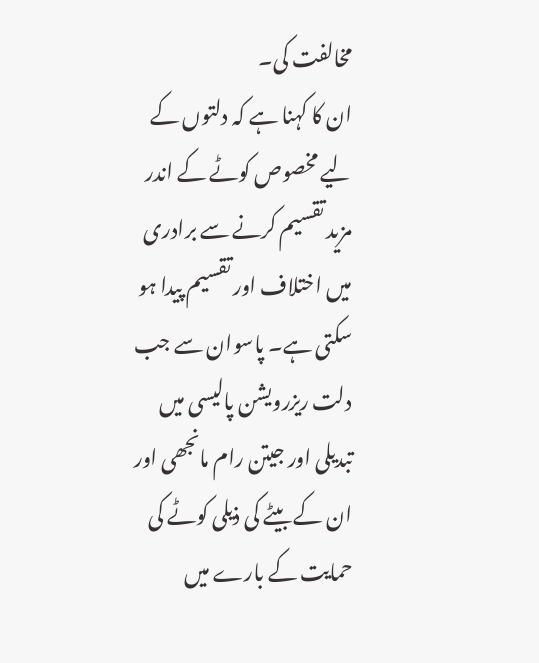مخالفت کی۔
ان کا کہنا ہے کہ دلتوں کے لیے مخصوص کوٹے کے اندر مزید تقسیم کرنے سے برادری میں اختلاف اور تقسیم پیدا ہو سکتی ہے۔ پاسوان سے جب دلت ریزرویشن پالیسی میں تبدیلی اور جیتن رام مانجھی اور ان کے بیٹے کی ذیلی کوٹے کی حمایت کے بارے میں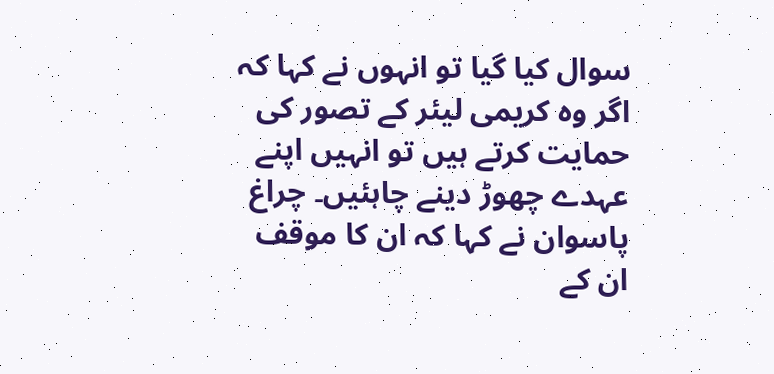سوال کیا گیا تو انہوں نے کہا کہ اگر وہ کریمی لیئر کے تصور کی حمایت کرتے ہیں تو انہیں اپنے عہدے چھوڑ دینے چاہئیں۔ چراغ پاسوان نے کہا کہ ان کا موقف ان کے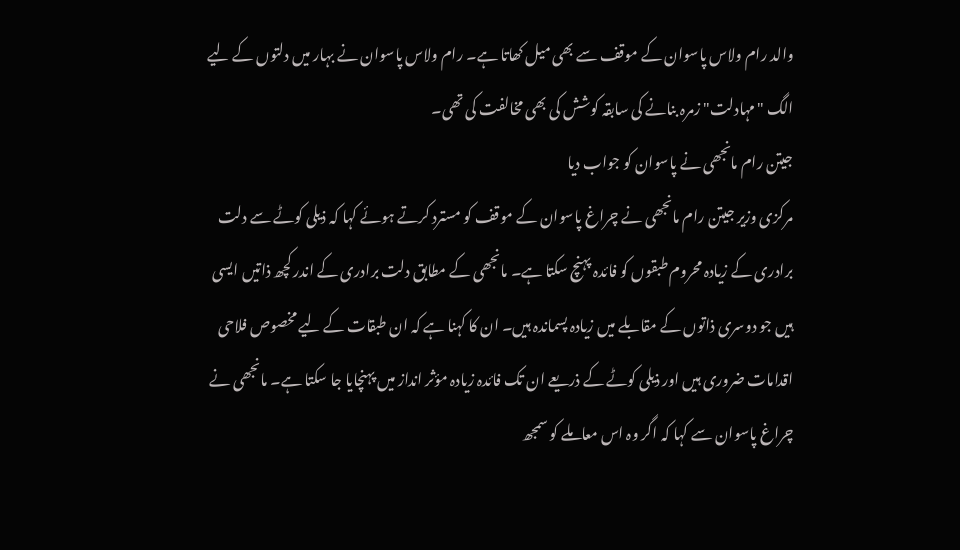والد رام ولاس پاسوان کے موقف سے بھی میل کھاتا ہے۔ رام ولاس پاسوان نے بہار میں دلتوں کے لیے الگ "مہادلت" زمرہ بنانے کی سابقہ کوشش کی بھی مخالفت کی تھی۔
جیتن رام مانجھی نے پاسوان کو جواب دیا
مرکزی وزیر جیتن رام مانجھی نے چراغ پاسوان کے موقف کو مسترد کرتے ہوئے کہا کہ ذیلی کوٹے سے دلت برادری کے زیادہ محروم طبقوں کو فائدہ پہنچ سکتا ہے۔ مانجھی کے مطابق دلت برادری کے اندر کچھ ذاتیں ایسی ہیں جو دوسری ذاتوں کے مقابلے میں زیادہ پسماندہ ہیں۔ ان کا کہنا ہے کہ ان طبقات کے لیے مخصوص فلاحی اقدامات ضروری ہیں اور ذیلی کوٹے کے ذریعے ان تک فائدہ زیادہ مؤثر انداز میں پہنچایا جا سکتا ہے۔ مانجھی نے چراغ پاسوان سے کہا کہ اگر وہ اس معاملے کو سمجھ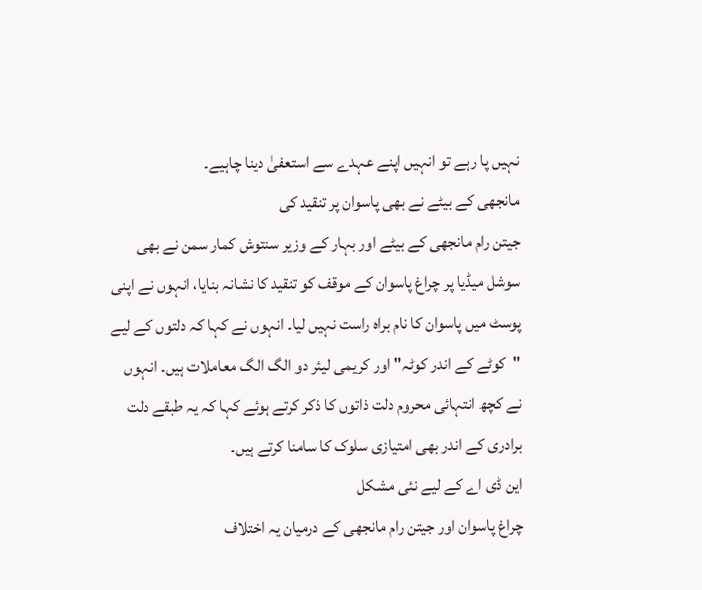نہیں پا رہے تو انہیں اپنے عہدے سے استعفیٰ دینا چاہیے۔
مانجھی کے بیٹے نے بھی پاسوان پر تنقید کی
جیتن رام مانجھی کے بیٹے اور بہار کے وزیر سنتوش کمار سمن نے بھی سوشل میڈیا پر چراغ پاسوان کے موقف کو تنقید کا نشانہ بنایا، انہوں نے اپنی پوسٹ میں پاسوان کا نام براہ راست نہیں لیا۔ انہوں نے کہا کہ دلتوں کے لیے "کوٹے کے اندر کوٹہ" اور کریمی لیئر دو الگ الگ معاملات ہیں۔ انہوں نے کچھ انتہائی محروم دلت ذاتوں کا ذکر کرتے ہوئے کہا کہ یہ طبقے دلت برادری کے اندر بھی امتیازی سلوک کا سامنا کرتے ہیں۔
این ڈی اے کے لیے نئی مشکل
چراغ پاسوان اور جیتن رام مانجھی کے درمیان یہ اختلاف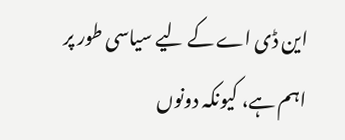این ڈی اے کے لیے سیاسی طور پر اہم ہے، کیونکہ دونوں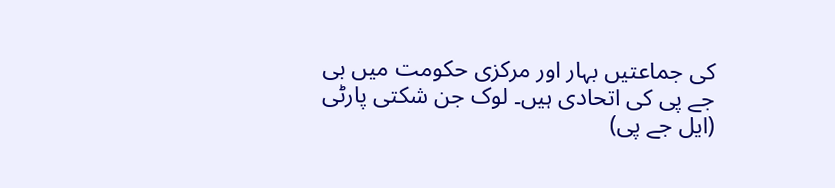کی جماعتیں بہار اور مرکزی حکومت میں بی جے پی کی اتحادی ہیں۔ لوک جن شکتی پارٹی (ایل جے پی)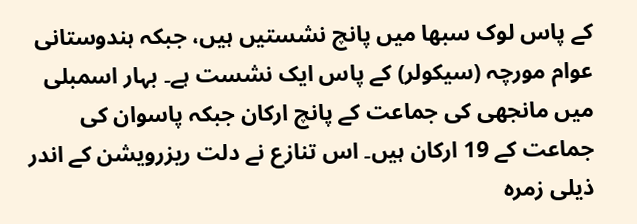کے پاس لوک سبھا میں پانچ نشستیں ہیں، جبکہ ہندوستانی عوام مورچہ (سیکولر) کے پاس ایک نشست ہے۔ بہار اسمبلی میں مانجھی کی جماعت کے پانچ ارکان جبکہ پاسوان کی جماعت کے 19 ارکان ہیں۔ اس تنازع نے دلت ریزرویشن کے اندر ذیلی زمرہ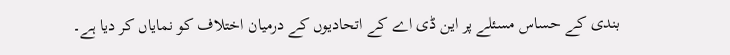بندی کے حساس مسئلے پر این ڈی اے کے اتحادیوں کے درمیان اختلاف کو نمایاں کر دیا ہے۔